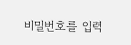비밀번호를 입력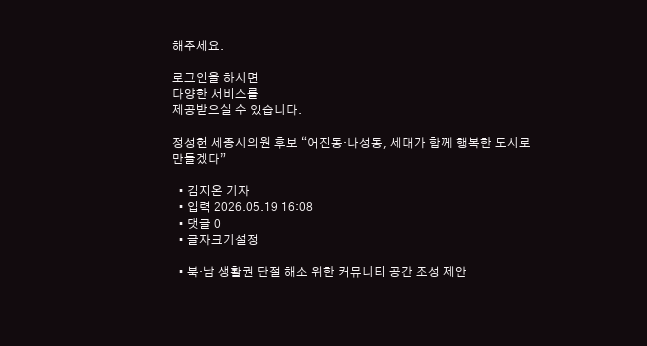해주세요.

로그인을 하시면
다양한 서비스를
제공받으실 수 있습니다.

정성헌 세종시의원 후보 “어진동·나성동, 세대가 함께 행복한 도시로 만들겠다”

  • 김지온 기자
  • 입력 2026.05.19 16:08
  • 댓글 0
  • 글자크기설정

  • 북·남 생활권 단절 해소 위한 커뮤니티 공간 조성 제안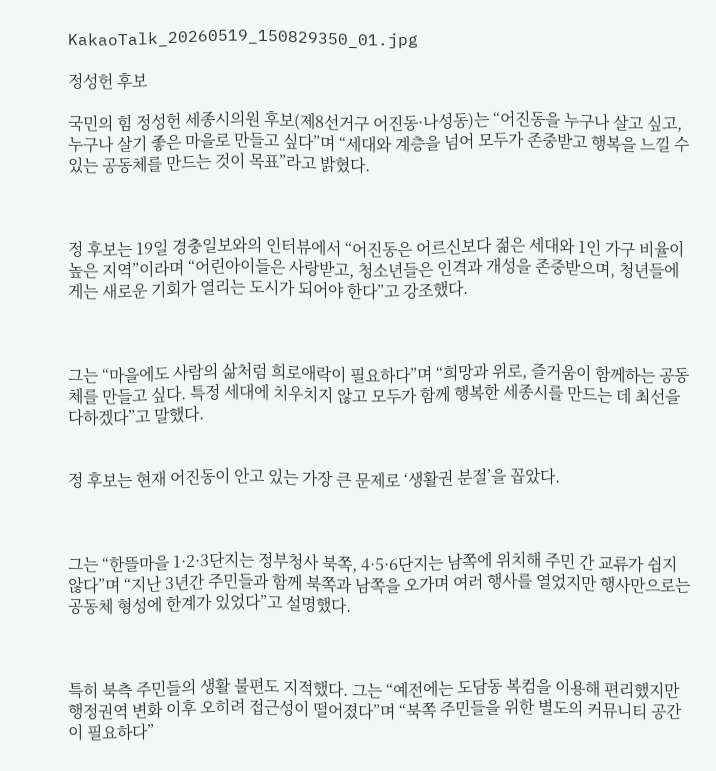KakaoTalk_20260519_150829350_01.jpg

정성헌 후보

국민의 힘 정성헌 세종시의원 후보(제8선거구 어진동·나성동)는 “어진동을 누구나 살고 싶고, 누구나 살기 좋은 마을로 만들고 싶다”며 “세대와 계층을 넘어 모두가 존중받고 행복을 느낄 수 있는 공동체를 만드는 것이 목표”라고 밝혔다.



정 후보는 19일 경충일보와의 인터뷰에서 “어진동은 어르신보다 젊은 세대와 1인 가구 비율이 높은 지역”이라며 “어린아이들은 사랑받고, 청소년들은 인격과 개성을 존중받으며, 청년들에게는 새로운 기회가 열리는 도시가 되어야 한다”고 강조했다.



그는 “마을에도 사람의 삶처럼 희로애락이 필요하다”며 “희망과 위로, 즐거움이 함께하는 공동체를 만들고 싶다. 특정 세대에 치우치지 않고 모두가 함께 행복한 세종시를 만드는 데 최선을 다하겠다”고 말했다.


정 후보는 현재 어진동이 안고 있는 가장 큰 문제로 ‘생활권 분절’을 꼽았다.



그는 “한뜰마을 1·2·3단지는 정부청사 북쪽, 4·5·6단지는 남쪽에 위치해 주민 간 교류가 쉽지 않다”며 “지난 3년간 주민들과 함께 북쪽과 남쪽을 오가며 여러 행사를 열었지만 행사만으로는 공동체 형성에 한계가 있었다”고 설명했다.



특히 북측 주민들의 생활 불편도 지적했다. 그는 “예전에는 도담동 복컴을 이용해 편리했지만 행정권역 변화 이후 오히려 접근성이 떨어졌다”며 “북쪽 주민들을 위한 별도의 커뮤니티 공간이 필요하다”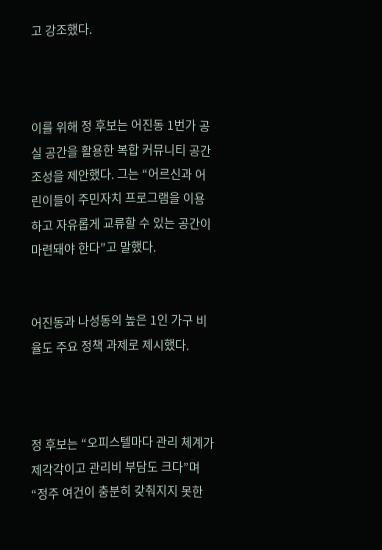고 강조했다.



이를 위해 정 후보는 어진동 1번가 공실 공간을 활용한 복합 커뮤니티 공간 조성을 제안했다. 그는 “어르신과 어린이들이 주민자치 프로그램을 이용하고 자유롭게 교류할 수 있는 공간이 마련돼야 한다”고 말했다.


어진동과 나성동의 높은 1인 가구 비율도 주요 정책 과제로 제시했다.



정 후보는 “오피스텔마다 관리 체계가 제각각이고 관리비 부담도 크다”며 “정주 여건이 충분히 갖춰지지 못한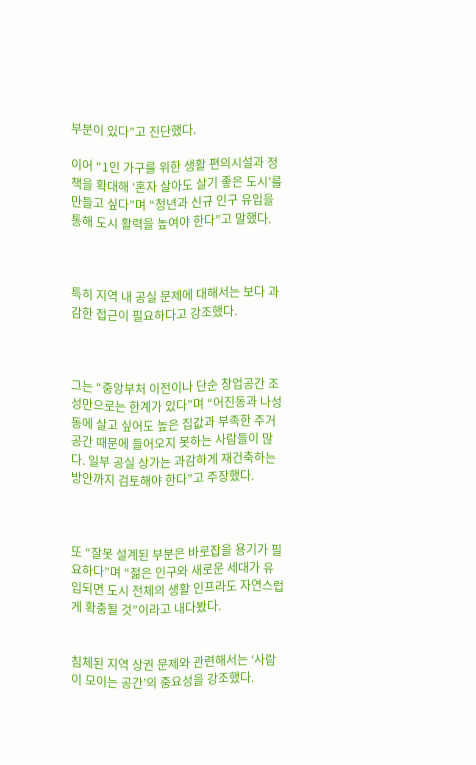부분이 있다”고 진단했다.

이어 “1인 가구를 위한 생활 편의시설과 정책을 확대해 ‘혼자 살아도 살기 좋은 도시’를 만들고 싶다”며 “청년과 신규 인구 유입을 통해 도시 활력을 높여야 한다”고 말했다.



특히 지역 내 공실 문제에 대해서는 보다 과감한 접근이 필요하다고 강조했다.



그는 “중앙부처 이전이나 단순 창업공간 조성만으로는 한계가 있다”며 “어진동과 나성동에 살고 싶어도 높은 집값과 부족한 주거 공간 때문에 들어오지 못하는 사람들이 많다. 일부 공실 상가는 과감하게 재건축하는 방안까지 검토해야 한다”고 주장했다.



또 “잘못 설계된 부분은 바로잡을 용기가 필요하다”며 “젊은 인구와 새로운 세대가 유입되면 도시 전체의 생활 인프라도 자연스럽게 확충될 것”이라고 내다봤다.


침체된 지역 상권 문제와 관련해서는 ‘사람이 모이는 공간’의 중요성을 강조했다.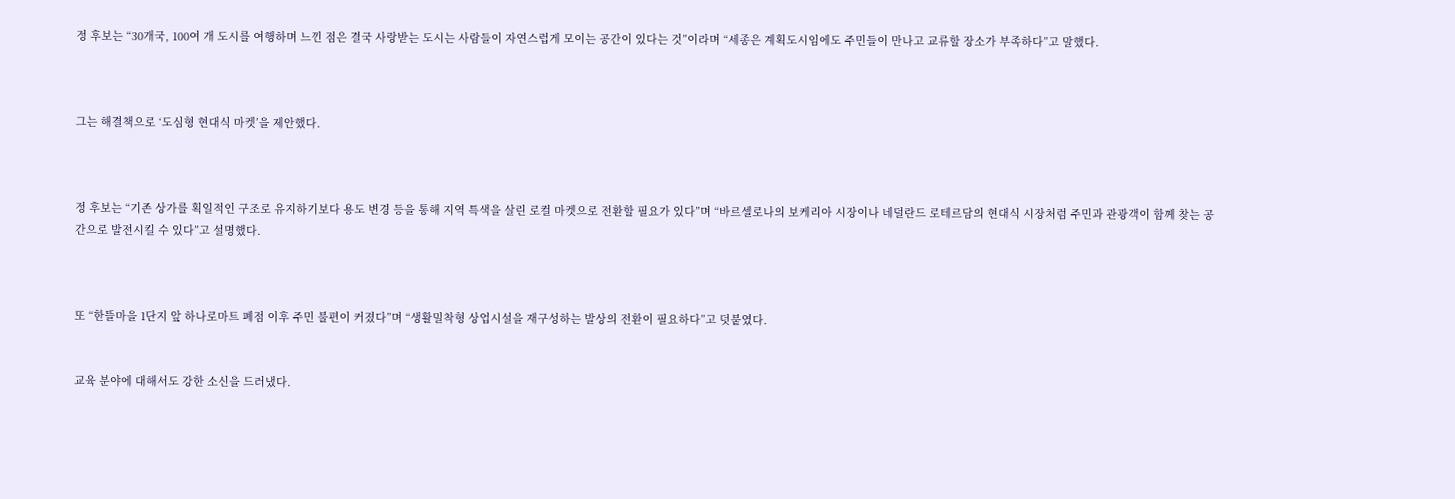정 후보는 “30개국, 100여 개 도시를 여행하며 느낀 점은 결국 사랑받는 도시는 사람들이 자연스럽게 모이는 공간이 있다는 것”이라며 “세종은 계획도시임에도 주민들이 만나고 교류할 장소가 부족하다”고 말했다.



그는 해결책으로 ‘도심형 현대식 마켓’을 제안했다.



정 후보는 “기존 상가를 획일적인 구조로 유지하기보다 용도 변경 등을 통해 지역 특색을 살린 로컬 마켓으로 전환할 필요가 있다”며 “바르셀로나의 보케리아 시장이나 네덜란드 로테르담의 현대식 시장처럼 주민과 관광객이 함께 찾는 공간으로 발전시킬 수 있다”고 설명했다.



또 “한뜰마을 1단지 앞 하나로마트 폐점 이후 주민 불편이 커졌다”며 “생활밀착형 상업시설을 재구성하는 발상의 전환이 필요하다”고 덧붙였다.


교육 분야에 대해서도 강한 소신을 드러냈다.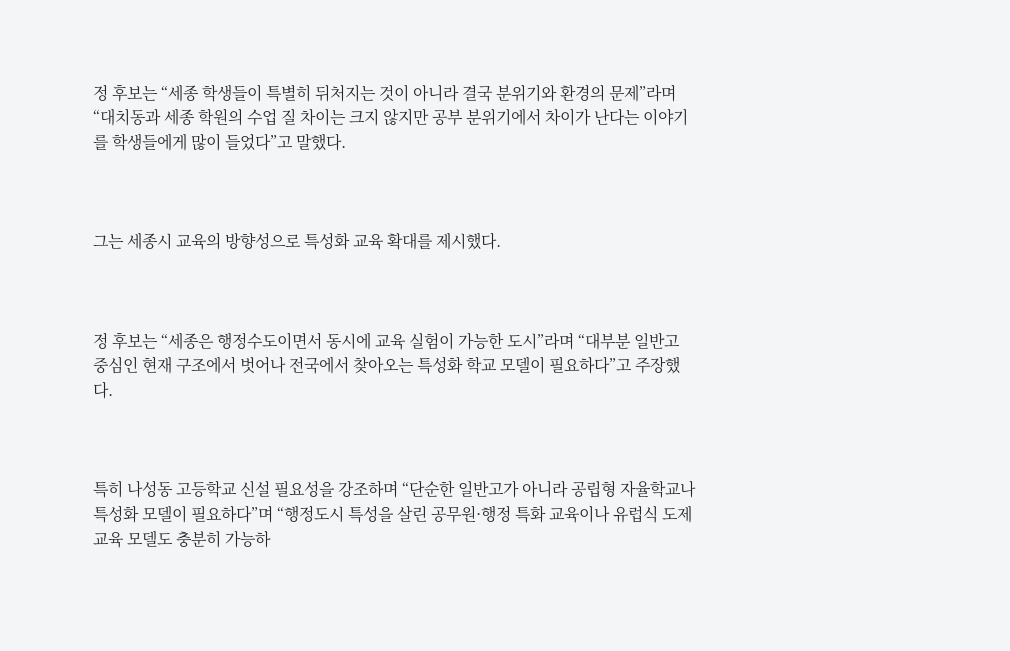정 후보는 “세종 학생들이 특별히 뒤처지는 것이 아니라 결국 분위기와 환경의 문제”라며 “대치동과 세종 학원의 수업 질 차이는 크지 않지만 공부 분위기에서 차이가 난다는 이야기를 학생들에게 많이 들었다”고 말했다.



그는 세종시 교육의 방향성으로 특성화 교육 확대를 제시했다.



정 후보는 “세종은 행정수도이면서 동시에 교육 실험이 가능한 도시”라며 “대부분 일반고 중심인 현재 구조에서 벗어나 전국에서 찾아오는 특성화 학교 모델이 필요하다”고 주장했다.



특히 나성동 고등학교 신설 필요성을 강조하며 “단순한 일반고가 아니라 공립형 자율학교나 특성화 모델이 필요하다”며 “행정도시 특성을 살린 공무원·행정 특화 교육이나 유럽식 도제교육 모델도 충분히 가능하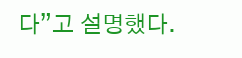다”고 설명했다.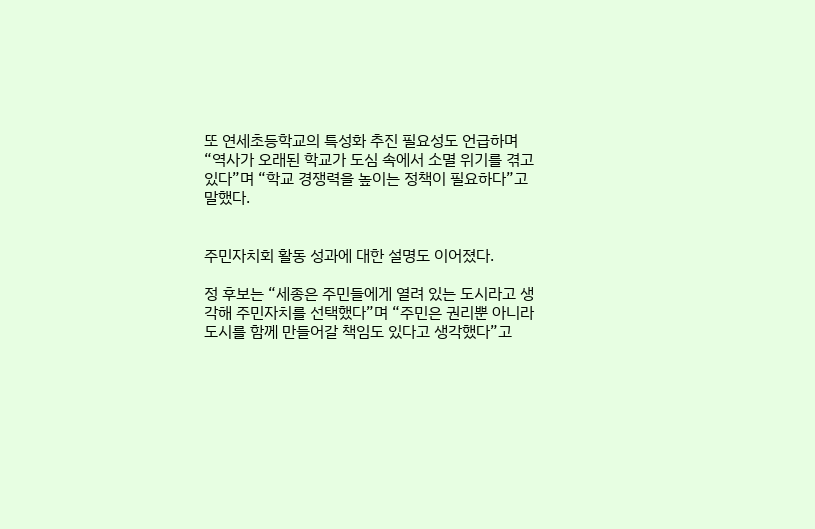또 연세초등학교의 특성화 추진 필요성도 언급하며 “역사가 오래된 학교가 도심 속에서 소멸 위기를 겪고 있다”며 “학교 경쟁력을 높이는 정책이 필요하다”고 말했다.


주민자치회 활동 성과에 대한 설명도 이어졌다.

정 후보는 “세종은 주민들에게 열려 있는 도시라고 생각해 주민자치를 선택했다”며 “주민은 권리뿐 아니라 도시를 함께 만들어갈 책임도 있다고 생각했다”고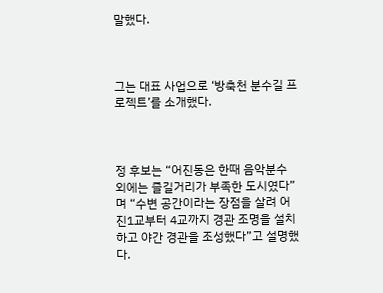말했다.



그는 대표 사업으로 ‘방축천 분수길 프로젝트’를 소개했다.



정 후보는 “어진동은 한때 음악분수 외에는 즐길거리가 부족한 도시였다”며 “수변 공간이라는 장점을 살려 어진1교부터 4교까지 경관 조명을 설치하고 야간 경관을 조성했다”고 설명했다.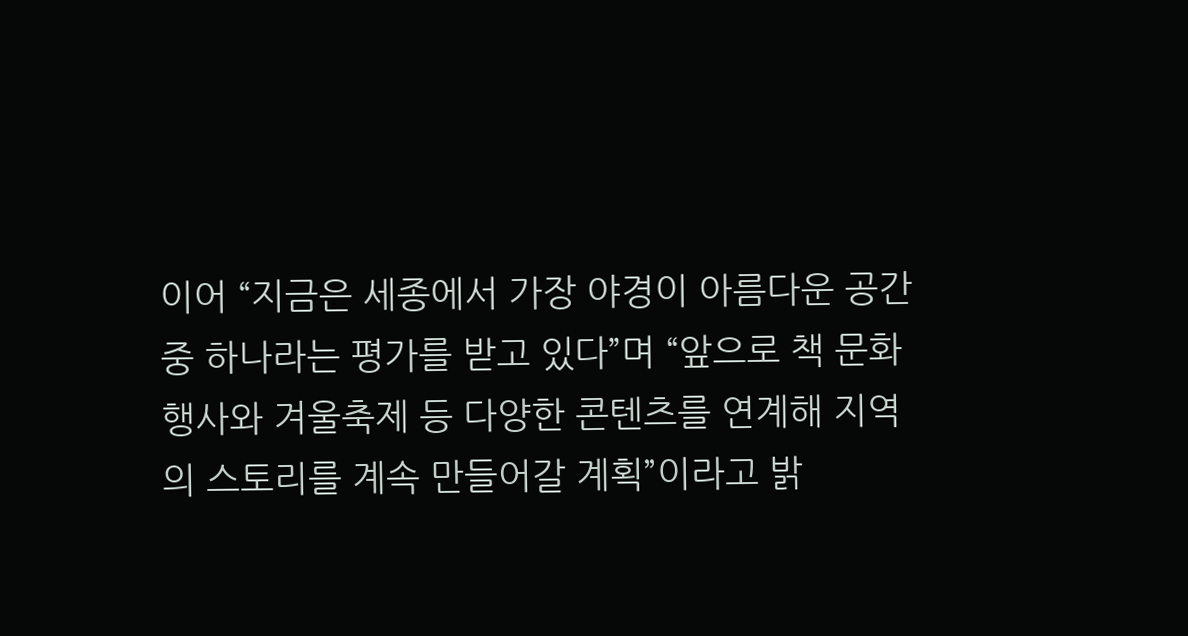이어 “지금은 세종에서 가장 야경이 아름다운 공간 중 하나라는 평가를 받고 있다”며 “앞으로 책 문화행사와 겨울축제 등 다양한 콘텐츠를 연계해 지역의 스토리를 계속 만들어갈 계획”이라고 밝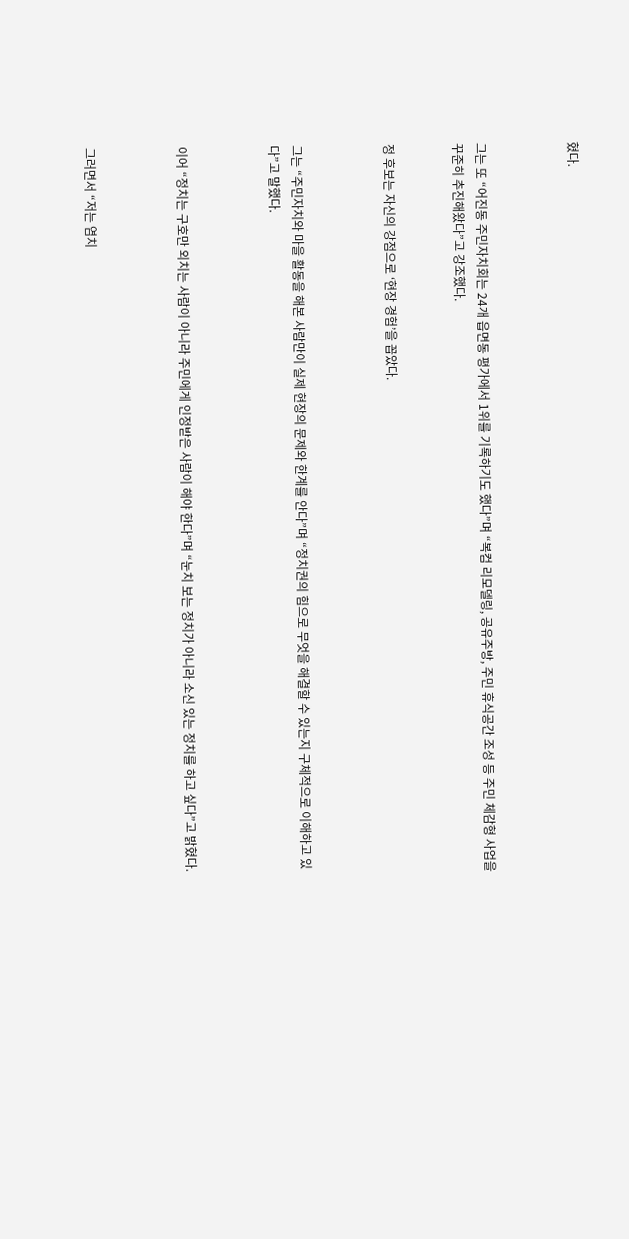혔다.



그는 또 “어진동 주민자치회는 24개 읍면동 평가에서 1위를 기록하기도 했다”며 “복컴 리모델링, 공유주방, 주민 휴식공간 조성 등 주민 체감형 사업을 꾸준히 추진해왔다”고 강조했다.


정 후보는 자신의 강점으로 ‘현장 경험’을 꼽았다.



그는 “주민자치와 마을 활동을 해본 사람만이 실제 현장의 문제와 한계를 안다”며 “정치권의 힘으로 무엇을 해결할 수 있는지 구체적으로 이해하고 있다”고 말했다.



이어 “정치는 구호만 외치는 사람이 아니라 주민에게 인정받은 사람이 해야 한다”며 “눈치 보는 정치가 아니라 소신 있는 정치를 하고 싶다”고 밝혔다.



그러면서 “저는 염치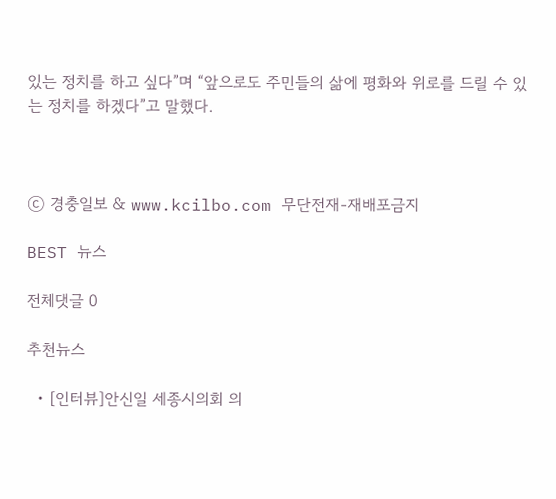있는 정치를 하고 싶다”며 “앞으로도 주민들의 삶에 평화와 위로를 드릴 수 있는 정치를 하겠다”고 말했다.



ⓒ 경충일보 & www.kcilbo.com 무단전재-재배포금지

BEST 뉴스

전체댓글 0

추천뉴스

  • [인터뷰]안신일 세종시의회 의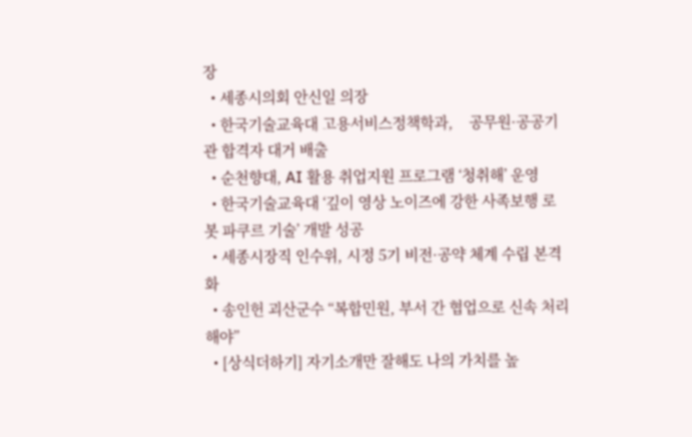장
  • 세종시의회 안신일 의장
  • 한국기술교육대 고용서비스정책학과,    공무원·공공기관 합격자 대거 배출
  • 순천향대, AI 활용 취업지원 프로그램 ‘청취해’ 운영
  • 한국기술교육대 ‘깊이 영상 노이즈에 강한 사족보행 로봇 파쿠르 기술’ 개발 성공
  • 세종시장직 인수위, 시정 5기 비전·공약 체계 수립 본격화
  • 송인헌 괴산군수 “복합민원, 부서 간 협업으로 신속 처리해야”
  • [상식더하기] 자기소개만 잘해도 나의 가치를 높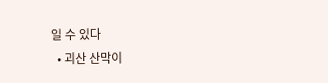일 수 있다
  • 괴산 산막이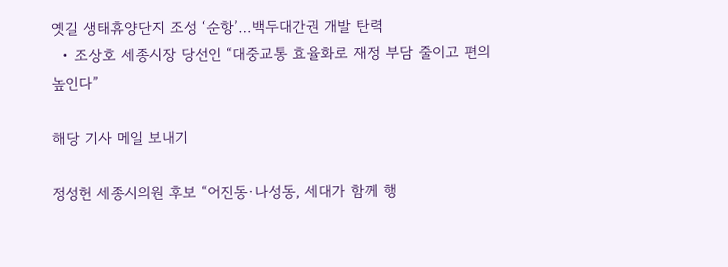옛길 생태휴양단지 조성 ‘순항’…백두대간권 개발 탄력
  • 조상호 세종시장 당선인 “대중교통 효율화로 재정 부담 줄이고 편의 높인다”

해당 기사 메일 보내기

정성헌 세종시의원 후보 “어진동·나성동, 세대가 함께 행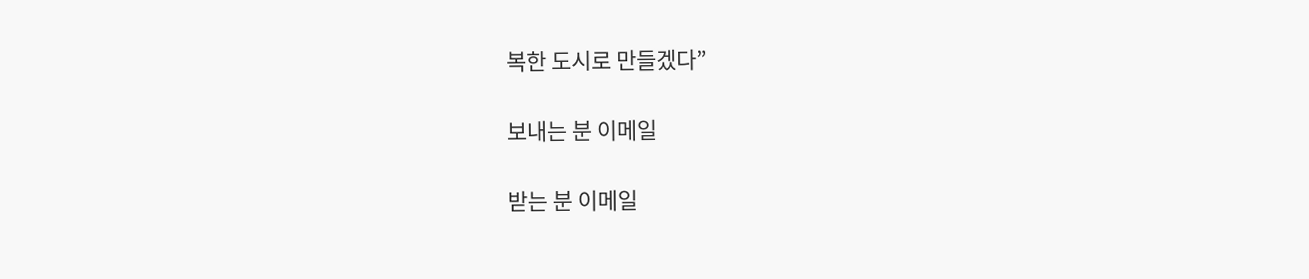복한 도시로 만들겠다”

보내는 분 이메일

받는 분 이메일